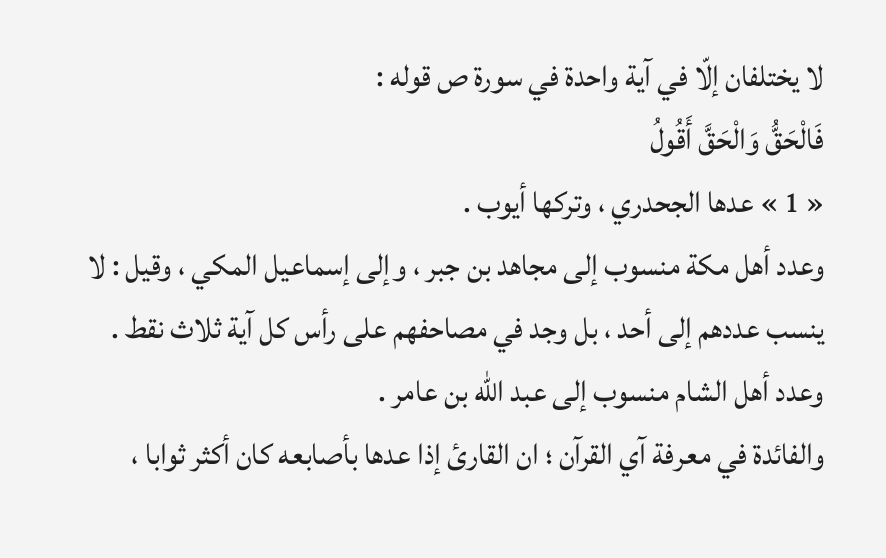لا يختلفان إلّا في آية واحدة في سورة ص قوله :
فَالْحَقُّ وَالْحَقَّ أَقُولُ
« 1 » عدها الجحدري ، وتركها أيوب .
وعدد أهل مكة منسوب إلى مجاهد بن جبر ، وإلى إسماعيل المكي ، وقيل : لا ينسب عددهم إلى أحد ، بل وجد في مصاحفهم على رأس كل آية ثلاث نقط .
وعدد أهل الشام منسوب إلى عبد اللّه بن عامر .
والفائدة في معرفة آي القرآن ؛ ان القارئ إذا عدها بأصابعه كان أكثر ثوابا ،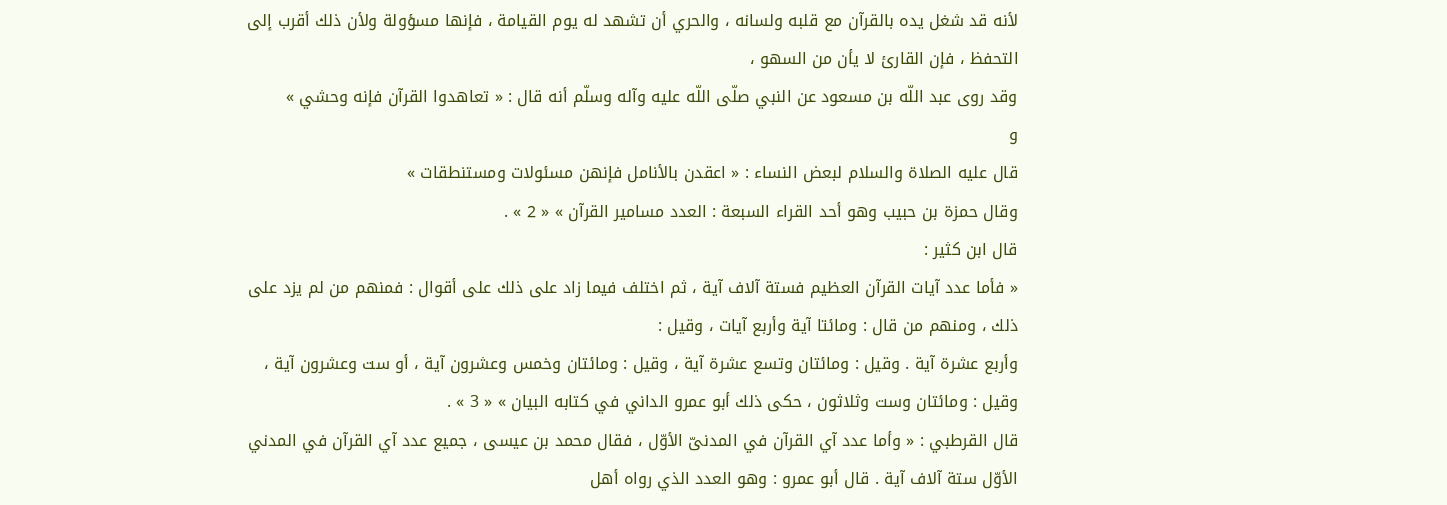لأنه قد شغل يده بالقرآن مع قلبه ولسانه ، والحري أن تشهد له يوم القيامة ، فإنها مسؤولة ولأن ذلك أقرب إلى التحفظ ، فإن القارئ لا يأن من السهو ،
وقد روى عبد اللّه بن مسعود عن النبي صلّى اللّه عليه وآله وسلّم أنه قال : « تعاهدوا القرآن فإنه وحشي »
و
قال عليه الصلاة والسلام لبعض النساء : « اعقدن بالأنامل فإنهن مسئولات ومستنطقات »
وقال حمزة بن حبيب وهو أحد القراء السبعة : العدد مسامير القرآن » « 2 » .
قال ابن كثير :
« فأما عدد آيات القرآن العظيم فستة آلاف آية ، ثم اختلف فيما زاد على ذلك على أقوال : فمنهم من لم يزد على ذلك ، ومنهم من قال : ومائتا آية وأربع آيات ، وقيل :
وأربع عشرة آية . وقيل : ومائتان وتسع عشرة آية ، وقيل : ومائتان وخمس وعشرون آية ، أو ست وعشرون آية ، وقيل : ومائتان وست وثلاثون ، حكى ذلك أبو عمرو الداني في كتابه البيان » « 3 » .
قال القرطبي : « وأما عدد آي القرآن في المدنىّ الأوّل ، فقال محمد بن عيسى ، جميع عدد آي القرآن في المدني الأوّل ستة آلاف آية . قال أبو عمرو : وهو العدد الذي رواه أهل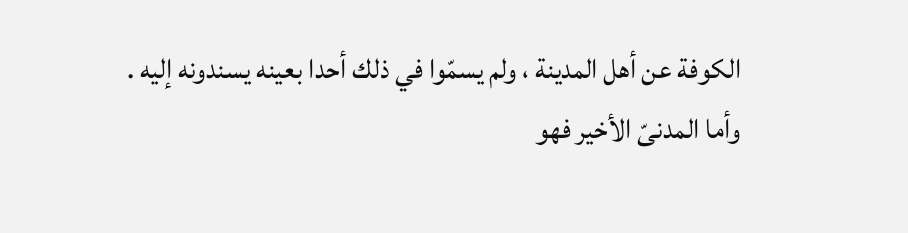الكوفة عن أهل المدينة ، ولم يسمّوا في ذلك أحدا بعينه يسندونه إليه .
وأما المدنىّ الأخير فهو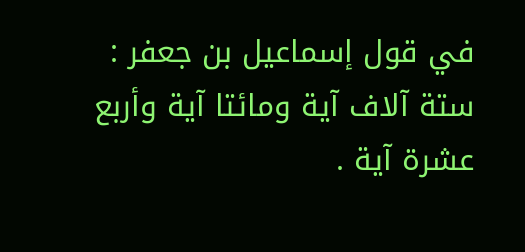في قول إسماعيل بن جعفر : ستة آلاف آية ومائتا آية وأربع عشرة آية .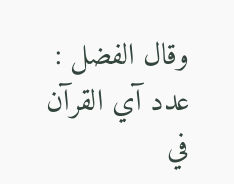وقال الفضل : عدد آي القرآن في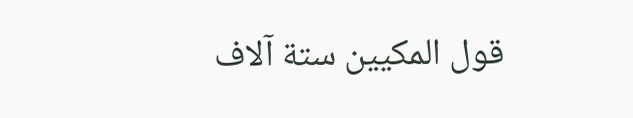قول المكيين ستة آلاف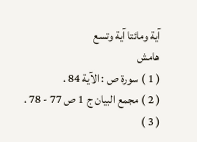آية ومائتا آية وتسع
هامش
( 1 ) سورة ص : الآية 84 .
( 2 ) مجمع البيان ج 1 ص 77 - 78 .
( 3 )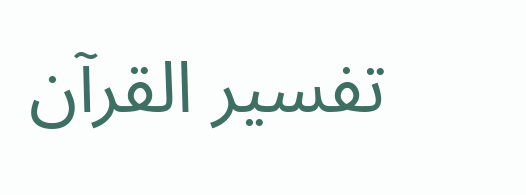تفسير القرآن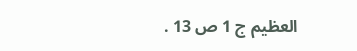العظيم ج 1 ص 13 .